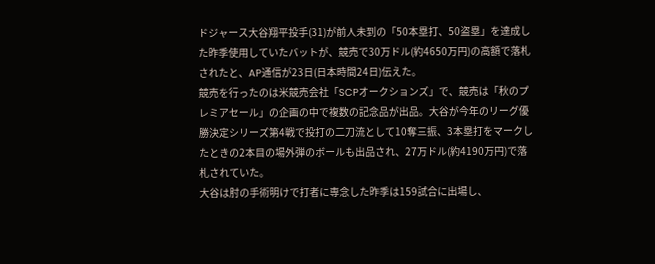ドジャース大谷翔平投手(31)が前人未到の「50本塁打、50盗塁」を達成した昨季使用していたバットが、競売で30万ドル(約4650万円)の高額で落札されたと、AP通信が23日(日本時間24日)伝えた。
競売を行ったのは米競売会社「SCPオークションズ」で、競売は「秋のプレミアセール」の企画の中で複数の記念品が出品。大谷が今年のリーグ優勝決定シリーズ第4戦で投打の二刀流として10奪三振、3本塁打をマークしたときの2本目の場外弾のボールも出品され、27万ドル(約4190万円)で落札されていた。
大谷は肘の手術明けで打者に専念した昨季は159試合に出場し、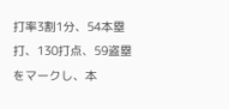打率3割1分、54本塁打、130打点、59盗塁をマークし、本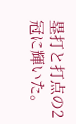塁打と打点の2冠に輝いた。